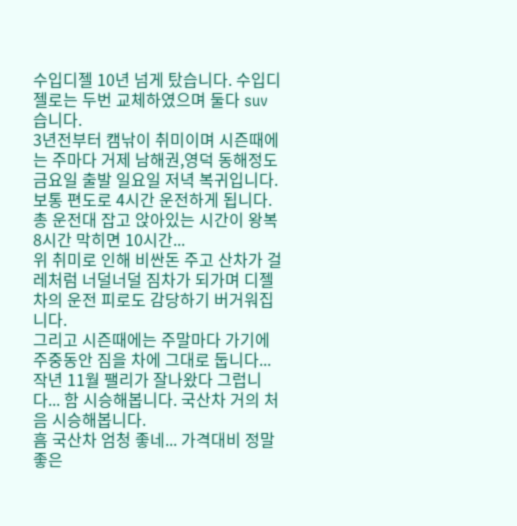수입디젤 10년 넘게 탔습니다. 수입디젤로는 두번 교체하였으며 둘다 suv습니다.
3년전부터 캠낚이 취미이며 시즌때에는 주마다 거제 남해권,영덕 동해정도 금요일 출발 일요일 저녁 복귀입니다.
보통 편도로 4시간 운전하게 됩니다. 총 운전대 잡고 앉아있는 시간이 왕복 8시간 막히면 10시간...
위 취미로 인해 비싼돈 주고 산차가 걸레처럼 너덜너덜 짐차가 되가며 디젤차의 운전 피로도 감당하기 버거워집니다.
그리고 시즌때에는 주말마다 가기에 주중동안 짐을 차에 그대로 둡니다...
작년 11월 팰리가 잘나왔다 그럽니다... 함 시승해봅니다. 국산차 거의 처음 시승해봅니다.
흠 국산차 엄청 좋네... 가격대비 정말 좋은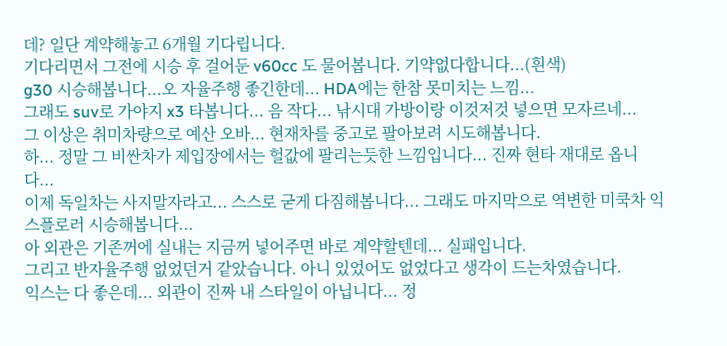데? 일단 계약해놓고 6개월 기다립니다.
기다리면서 그전에 시승 후 걸어둔 v60cc 도 물어봅니다. 기약없다합니다...(흰색)
g30 시승해봅니다...오 자율주행 좋긴한데... HDA에는 한참 못미치는 느낌...
그래도 suv로 가야지 x3 타봅니다... 음 작다... 낚시대 가방이랑 이것저것 넣으면 모자르네...
그 이상은 취미차량으로 예산 오바... 현재차를 중고로 팔아보려 시도해봅니다.
하... 정말 그 비싼차가 제입장에서는 헐값에 팔리는듯한 느낌입니다... 진짜 현타 재대로 옵니다...
이제 독일차는 사지말자라고... 스스로 굳게 다짐해봅니다... 그래도 마지막으로 역변한 미쿡차 익스플로러 시승해봅니다...
아 외관은 기존꺼에 실내는 지금꺼 넣어주면 바로 계약할텐데... 실패입니다.
그리고 반자율주행 없었던거 같았습니다. 아니 있었어도 없었다고 생각이 드는차였습니다.
익스는 다 좋은데... 외관이 진짜 내 스타일이 아닙니다... 정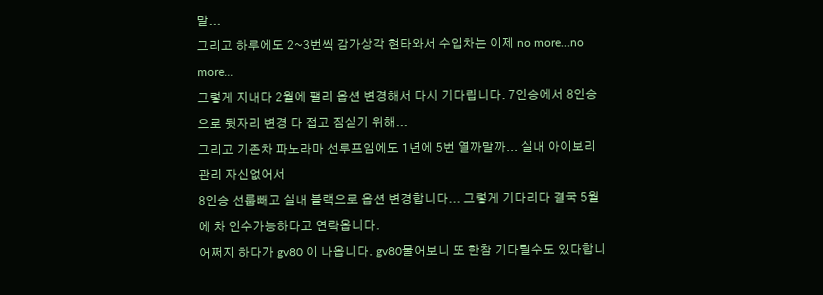말...
그리고 하루에도 2~3번씩 감가상각 현타와서 수입차는 이제 no more...no more...
그렇게 지내다 2월에 팰리 옵션 변경해서 다시 기다립니다. 7인승에서 8인승으로 뒷자리 변경 다 접고 짐싣기 위해...
그리고 기존차 파노라마 선루프임에도 1년에 5번 열까말까... 실내 아이보리 관리 자신없어서
8인승 선룹빼고 실내 블랙으로 옵션 변경합니다... 그렇게 기다리다 결국 5월에 차 인수가능하다고 연락옵니다.
어쩌지 하다가 gv80 이 나옵니다. gv80물어보니 또 한참 기다릴수도 있다합니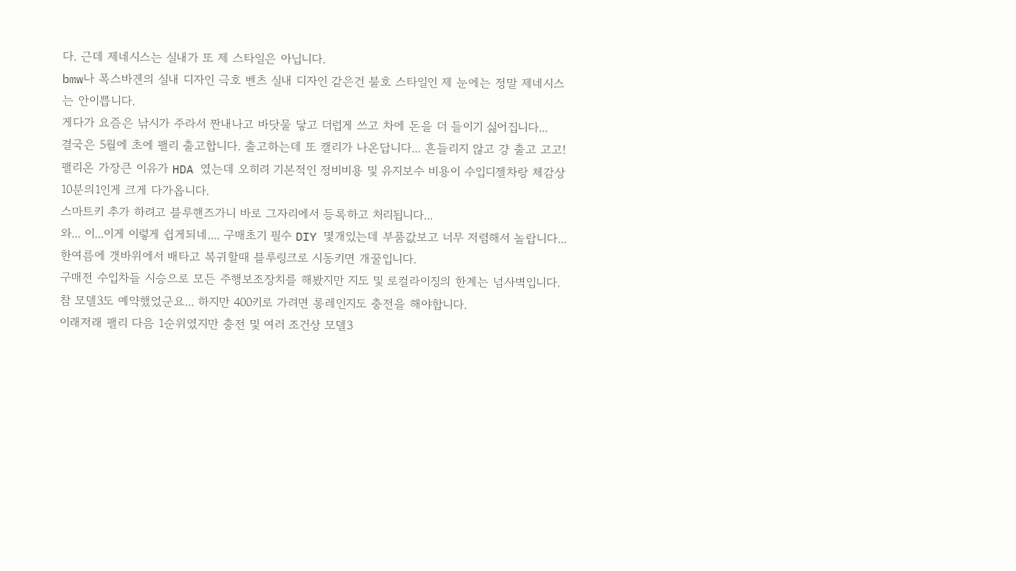다. 근데 제네시스는 실내가 또 제 스타일은 아닙니다.
bmw나 폭스바겐의 실내 디자인 극호 벤츠 실내 디자인 같은건 불호 스타일인 제 눈에는 정말 제네시스는 안이쁩니다.
게다가 요즘은 낚시가 주라서 짠내나고 바닷물 닿고 더럽게 쓰고 차에 돈을 더 들이기 싫어집니다...
결국은 5월에 초에 팰리 출고합니다. 출고하는데 또 캘리가 나온답니다... 흔들리지 않고 걍 출고 고고!
팰리온 가장큰 이유가 HDA 였는데 오히려 기본적인 정비비용 및 유지보수 비용이 수입디젤차랑 체감상 10분의1인게 크게 다가옵니다.
스마트키 추가 하려고 블루핸즈가니 바로 그자리에서 등록하고 처리됩니다...
와... 이...이게 이렇게 쉽게되네.... 구매초기 필수 DIY 몇개있는데 부품값보고 너무 저렴해서 놀랍니다...
한여름에 갯바위에서 배타고 복귀할때 블루링크로 시동키면 개꿀입니다.
구매전 수입차들 시승으로 모든 주행보조장치를 해봤지만 지도 및 로컬라이징의 한계는 넘사벽입니다.
참 모델3도 예약했었군요... 하지만 400키로 가려면 롱레인지도 충전을 해야합니다.
이래저래 팰리 다음 1순위였지만 충전 및 여러 조건상 모델3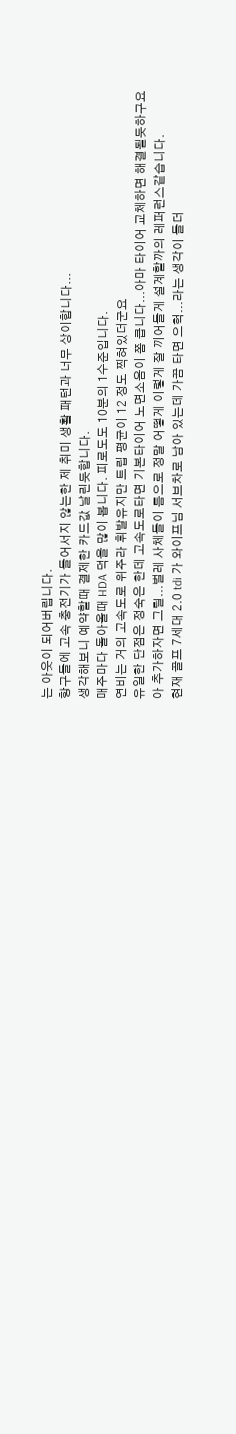는 아웃이 되어버립니다.
항구들에 고속 충전기가 들어서지 않는한 제 취미 생활 패턴과 너무 상이합니다...
생각해보니 예약할때 결제한 카드값 날린듯합니다.
매주마다 돌아올때 HDA 덕을 많이 봅니다. 피로도도 10분의 1수준입니다.
연비는 거의 고속도로 위주라 휘발유지만 트립 평균이 12 정도 찍혀있더군요
유일한 단점은 정숙은 한데 고속도로타면 기본타이어 노면소음이 쫌 큽니다...아마 타이어 교체하면 해결될듯하구요
아 추가하자면 그릴...벌레 사체들이 틈으로 정말 어떻게 이렇게 잘 끼어들게 설계할까의 레퍼런스같습니다.
현재 골프 7세대 2.0 tdi 가 와이프님 서브차로 남아 있는데 가끔 타면 으헉...라는 생각이 들더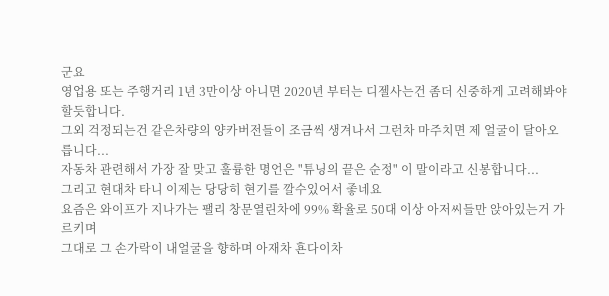군요
영업용 또는 주행거리 1년 3만이상 아니면 2020년 부터는 디젤사는건 좀더 신중하게 고려해봐야할듯합니다.
그외 걱정되는건 같은차량의 양카버전들이 조금씩 생겨나서 그런차 마주치면 제 얼굴이 달아오릅니다...
자동차 관련해서 가장 잘 맞고 훌륭한 명언은 "튜닝의 끝은 순정" 이 말이라고 신봉합니다...
그리고 현대차 타니 이제는 당당히 현기를 깔수있어서 좋네요
요즘은 와이프가 지나가는 팰리 창문열린차에 99% 확율로 50대 이상 아저씨들만 앉아있는거 가르키며
그대로 그 손가락이 내얼굴을 향하며 아재차 횬다이차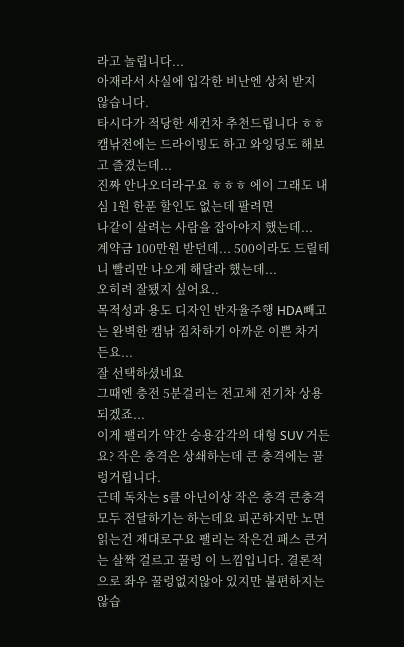라고 놀립니다...
아재라서 사실에 입각한 비난엔 상처 받지 않습니다.
타시다가 적당한 세컨차 추천드립니다 ㅎㅎ
캠낚전에는 드라이빙도 하고 와잉딩도 해보고 즐겼는데...
진짜 안나오더라구요 ㅎㅎㅎ 에이 그래도 내심 1원 한푼 할인도 없는데 팔려면
나같이 살려는 사람을 잡아야지 했는데...
계약금 100만원 받던데... 500이라도 드릴테니 빨리만 나오게 해달라 했는데...
오히려 잘됐지 싶어요..
목적성과 용도 디자인 반자율주행 HDA빼고는 완벽한 캠낚 짐차하기 아까운 이쁜 차거든요...
잘 선택하셨네요
그때엔 충전 5분걸리는 전고체 전기차 상용되겠죠...
이게 팰리가 약간 승용감각의 대형 SUV 거든요? 작은 충격은 상쇄하는데 큰 충격에는 꿀렁거립니다.
근데 독차는 s클 아닌이상 작은 충격 큰충격 모두 전달하기는 하는데요 피곤하지만 노면 읽는건 재대로구요 팰리는 작은건 패스 큰거는 살짝 걸르고 꿀렁 이 느낌입니다. 결론적으로 좌우 꿀렁없지않아 있지만 불편하지는 않습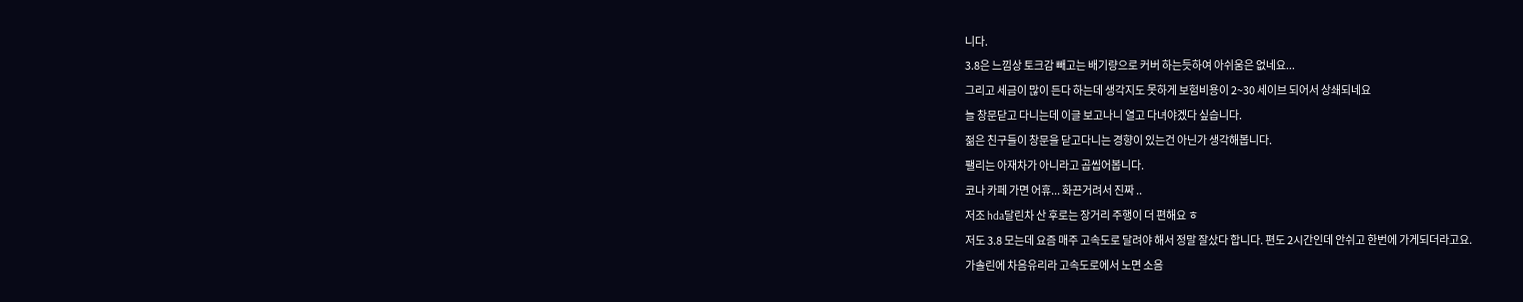니다.
3.8은 느낌상 토크감 빼고는 배기량으로 커버 하는듯하여 아쉬움은 없네요...
그리고 세금이 많이 든다 하는데 생각지도 못하게 보험비용이 2~30 세이브 되어서 상쇄되네요
늘 창문닫고 다니는데 이글 보고나니 열고 다녀야겠다 싶습니다.
젊은 친구들이 창문을 닫고다니는 경향이 있는건 아닌가 생각해봅니다.
팰리는 아재차가 아니라고 곱씹어봅니다.
코나 카페 가면 어휴... 화끈거려서 진짜 ..
저조 hda달린차 산 후로는 장거리 주행이 더 편해요 ㅎ
저도 3.8 모는데 요즘 매주 고속도로 달려야 해서 정말 잘샀다 합니다. 편도 2시간인데 안쉬고 한번에 가게되더라고요.
가솔린에 차음유리라 고속도로에서 노면 소음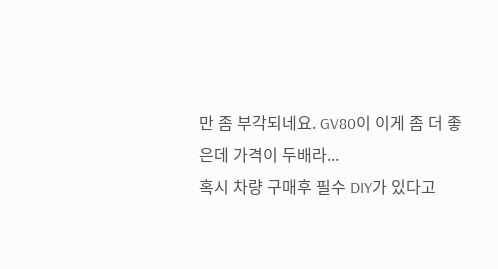만 좀 부각되네요. GV80이 이게 좀 더 좋은데 가격이 두배라...
혹시 차량 구매후 필수 DIY가 있다고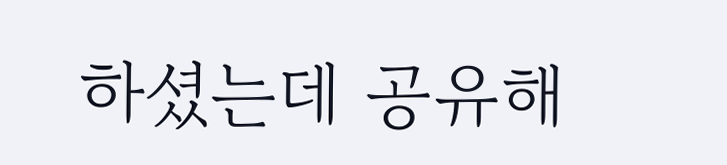하셨는데 공유해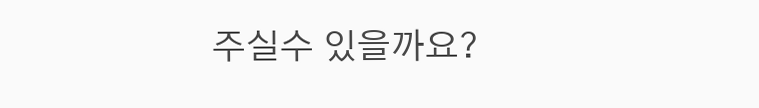주실수 있을까요?